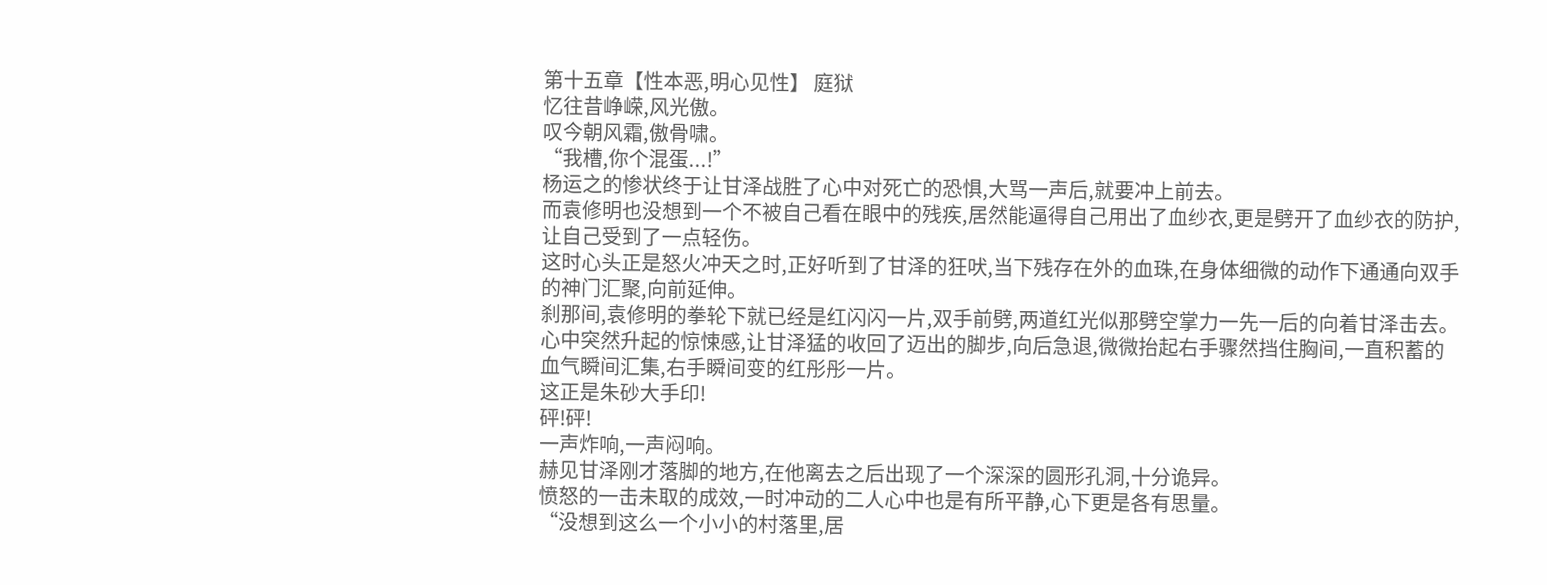第十五章【性本恶,明心见性】 庭狱
忆往昔峥嵘,风光傲。
叹今朝风霜,傲骨啸。
“我槽,你个混蛋...!”
杨运之的惨状终于让甘泽战胜了心中对死亡的恐惧,大骂一声后,就要冲上前去。
而袁修明也没想到一个不被自己看在眼中的残疾,居然能逼得自己用出了血纱衣,更是劈开了血纱衣的防护,让自己受到了一点轻伤。
这时心头正是怒火冲天之时,正好听到了甘泽的狂吠,当下残存在外的血珠,在身体细微的动作下通通向双手的神门汇聚,向前延伸。
刹那间,袁修明的拳轮下就已经是红闪闪一片,双手前劈,两道红光似那劈空掌力一先一后的向着甘泽击去。
心中突然升起的惊悚感,让甘泽猛的收回了迈出的脚步,向后急退,微微抬起右手骤然挡住胸间,一直积蓄的血气瞬间汇集,右手瞬间变的红彤彤一片。
这正是朱砂大手印!
砰!砰!
一声炸响,一声闷响。
赫见甘泽刚才落脚的地方,在他离去之后出现了一个深深的圆形孔洞,十分诡异。
愤怒的一击未取的成效,一时冲动的二人心中也是有所平静,心下更是各有思量。
“没想到这么一个小小的村落里,居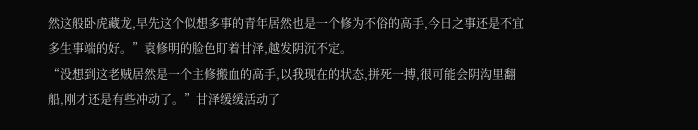然这般卧虎藏龙,早先这个似想多事的青年居然也是一个修为不俗的高手,今日之事还是不宜多生事端的好。”袁修明的脸色盯着甘泽,越发阴沉不定。
“没想到这老贼居然是一个主修搬血的高手,以我现在的状态,拼死一搏,很可能会阴沟里翻船,刚才还是有些冲动了。”甘泽缓缓活动了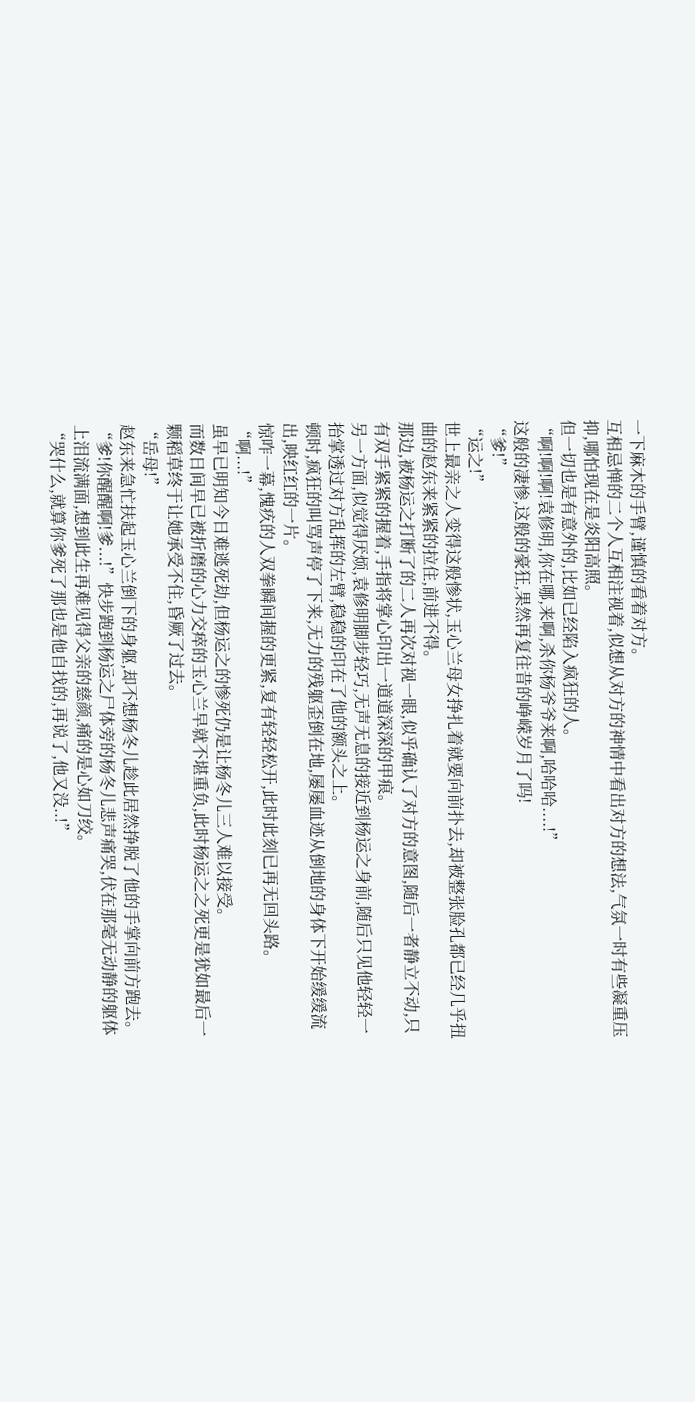一下麻木的手臂,谨慎的看着对方。
互相忌惮的二个人互相注视着,似想从对方的神情中看出对方的想法,气氛一时有些凝重压抑,哪怕现在是炎阳高照。
但一切也是有意外的,比如已经陷入疯狂的人。
“啊!啊!啊!袁修明,你在哪,来啊,杀你杨爷爷来啊,哈哈哈....!”
这般的凄惨,这般的豪狂,果然再复往昔的峥嵘岁月了吗!
“爹!”
“运之!”
世上最亲之人变得这般惨状,玉心兰母女挣扎着就要向前扑去,却被整张脸孔都已经几乎扭曲的赵东来紧紧的拉住,前进不得。
那边,被杨运之打断了的二人再次对视一眼,似乎确认了对方的意图,随后一者静立不动,只有双手紧紧的握着,手指将掌心印出一道道深深的甲痕。
另一方面,似觉得厌烦,袁修明脚步轻巧,无声无息的接近到杨运之身前,随后只见他轻轻一抬掌透过对方乱挥的左臂,稳稳的印在了他的额头之上。
顿时,疯狂的叫骂声停了下来,无力的残躯歪倒在地,屡屡血迹从倒地的身体下开始缓缓流出,映红红的一片。
惊咋一幕,愧疚的人双拳瞬间握的更紧,复有轻轻松开,此时此刻已再无回头路。
“啊...!”
虽早已明知今日难逃死劫,但杨运之的惨死仍是让杨冬儿三人难以接受。
而数日间早已被折磨的心力交瘁的玉心兰早就不堪重负,此时杨运之之死更是犹如最后一颗稻草终于让她承受不住,昏厥了过去。
“岳母!”
赵东来急忙扶起玉心兰倒下的身躯,却不想杨冬儿趁此居然挣脱了他的手掌向前方跑去。
“爹!你醒醒啊!爹...!”快步跑到杨运之尸体旁的杨冬儿悲声痛哭,伏在那毫无动静的躯体上泪流满面,想到此生再难见得父亲的慈颜,痛的是心如刀绞。
“哭什么,就算你爹死了那也是他自找的,再说了,他又没..!”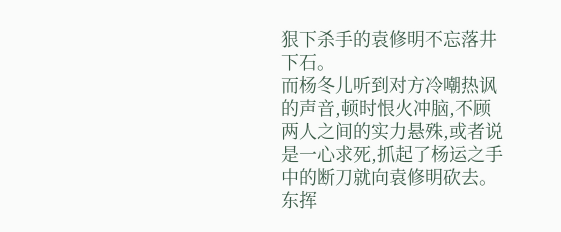狠下杀手的袁修明不忘落井下石。
而杨冬儿听到对方冷嘲热讽的声音,顿时恨火冲脑,不顾两人之间的实力悬殊,或者说是一心求死,抓起了杨运之手中的断刀就向袁修明砍去。
东挥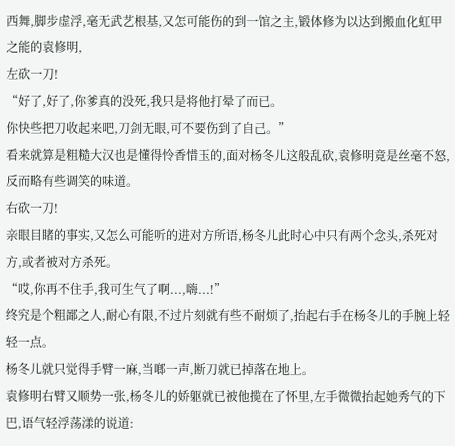西舞,脚步虚浮,毫无武艺根基,又怎可能伤的到一馆之主,锻体修为以达到搬血化虹甲之能的袁修明,
左砍一刀!
“好了,好了,你爹真的没死,我只是将他打晕了而已。
你快些把刀收起来吧,刀剑无眼,可不要伤到了自己。”
看来就算是粗糙大汉也是懂得怜香惜玉的,面对杨冬儿这般乱砍,袁修明竟是丝毫不怒,反而略有些调笑的味道。
右砍一刀!
亲眼目睹的事实,又怎么可能听的进对方所语,杨冬儿此时心中只有两个念头,杀死对方,或者被对方杀死。
“哎,你再不住手,我可生气了啊...,嗨...!”
终究是个粗鄙之人,耐心有限,不过片刻就有些不耐烦了,抬起右手在杨冬儿的手腕上轻轻一点。
杨冬儿就只觉得手臂一麻,当啷一声,断刀就已掉落在地上。
袁修明右臂又顺势一张,杨冬儿的娇躯就已被他揽在了怀里,左手微微抬起她秀气的下巴,语气轻浮荡漾的说道: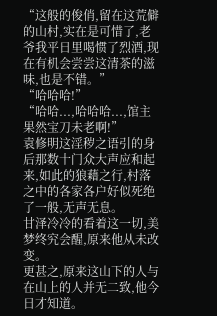“这般的俊俏,留在这荒僻的山村,实在是可惜了,老爷我平日里喝惯了烈酒,现在有机会尝尝这清茶的滋味,也是不错。”
“哈哈哈!”
“哈哈...,哈哈哈...,馆主果然宝刀未老啊!”
袁修明这淫秽之语引的身后那数十门众大声应和起来,如此的狼藉之行,村落之中的各家各户好似死绝了一般,无声无息。
甘泽冷冷的看着这一切,美梦终究会醒,原来他从未改变。
更甚之,原来这山下的人与在山上的人并无二致,他今日才知道。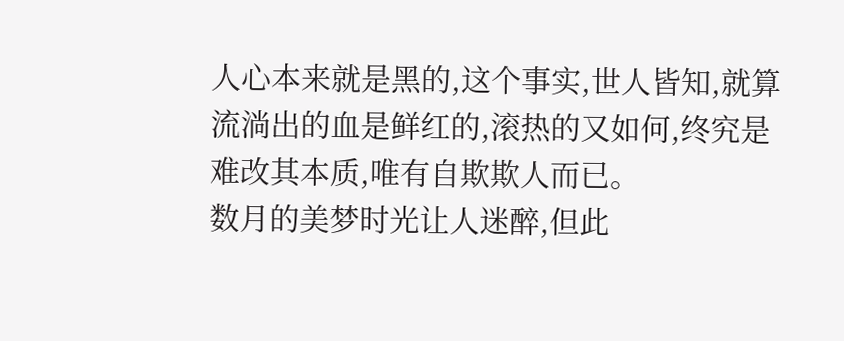人心本来就是黑的,这个事实,世人皆知,就算流淌出的血是鲜红的,滚热的又如何,终究是难改其本质,唯有自欺欺人而已。
数月的美梦时光让人迷醉,但此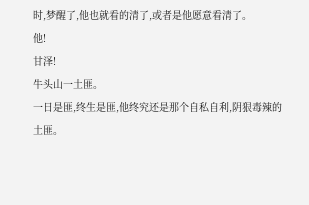时,梦醒了,他也就看的清了,或者是他愿意看清了。
他!
甘泽!
牛头山一土匪。
一日是匪,终生是匪,他终究还是那个自私自利,阴狠毒辣的土匪。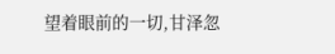望着眼前的一切,甘泽忽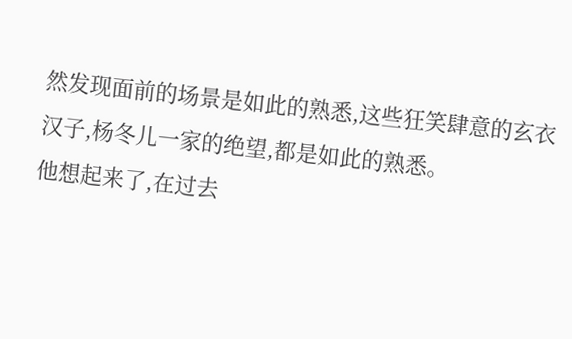然发现面前的场景是如此的熟悉,这些狂笑肆意的玄衣汉子,杨冬儿一家的绝望,都是如此的熟悉。
他想起来了,在过去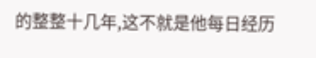的整整十几年,这不就是他每日经历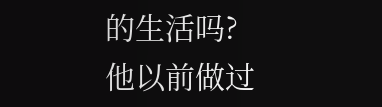的生活吗?
他以前做过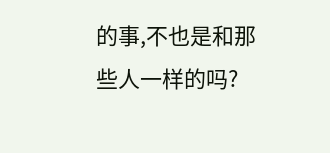的事,不也是和那些人一样的吗?